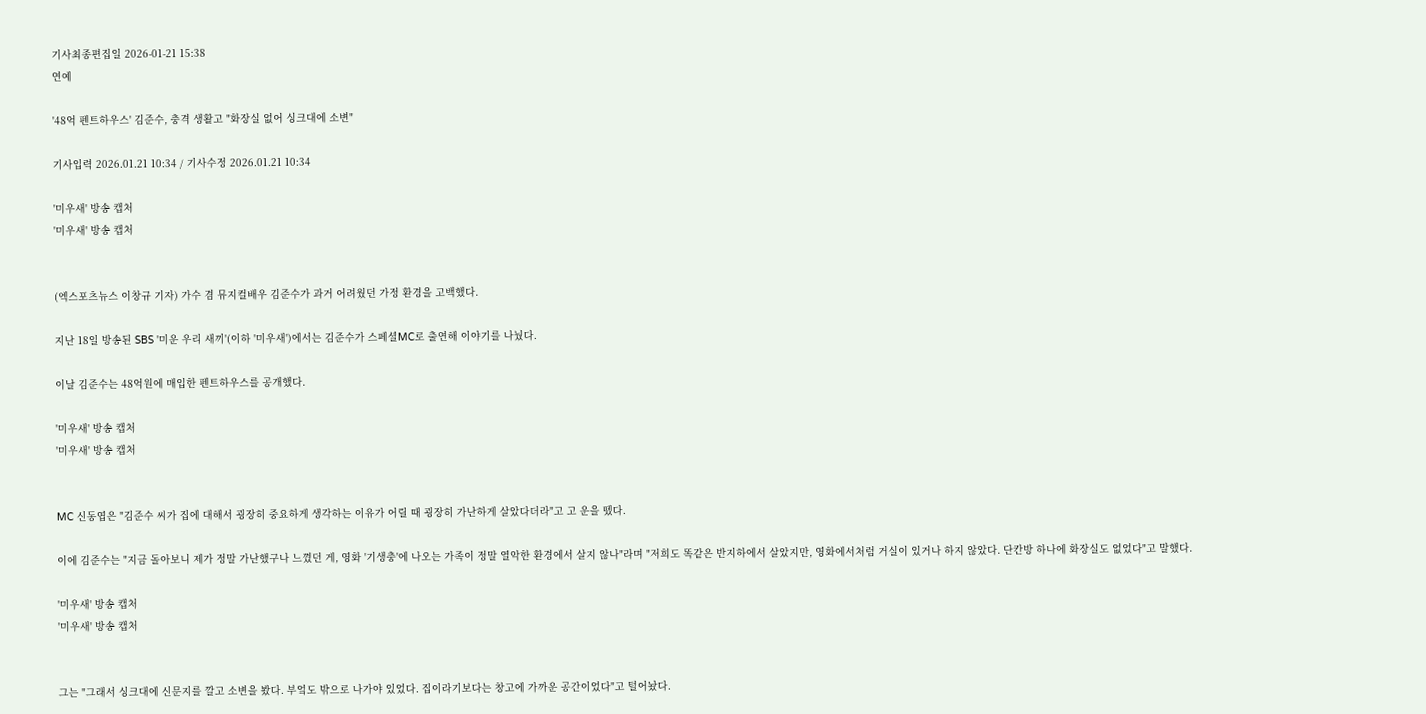기사최종편집일 2026-01-21 15:38
연예

'48억 펜트하우스' 김준수, 충격 생활고 "화장실 없어 싱크대에 소변"

기사입력 2026.01.21 10:34 / 기사수정 2026.01.21 10:34

'미우새' 방송 캡처
'미우새' 방송 캡처


(엑스포츠뉴스 이창규 기자) 가수 겸 뮤지컬배우 김준수가 과거 어려웠던 가정 환경을 고백했다.

지난 18일 방송된 SBS '미운 우리 새끼'(이하 '미우새')에서는 김준수가 스페셜MC로 출연해 이야기를 나눴다.

이날 김준수는 48억원에 매입한 펜트하우스를 공개했다.

'미우새' 방송 캡처
'미우새' 방송 캡처


MC 신동엽은 "김준수 씨가 집에 대해서 굉장히 중요하게 생각하는 이유가 어릴 때 굉장히 가난하게 살았다더라"고 고 운을 뗐다.

이에 김준수는 "지금 돌아보니 제가 정말 가난했구나 느꼈던 게, 영화 '기생충'에 나오는 가족이 정말 열악한 환경에서 살지 않나"라며 "저희도 똑같은 반지하에서 살았지만, 영화에서처럼 거실이 있거나 하지 않았다. 단칸방 하나에 화장실도 없었다"고 말했다.

'미우새' 방송 캡처
'미우새' 방송 캡처


그는 "그래서 싱크대에 신문지를 깔고 소변을 봤다. 부엌도 밖으로 나가야 있었다. 집이라기보다는 창고에 가까운 공간이었다"고 털어놨다.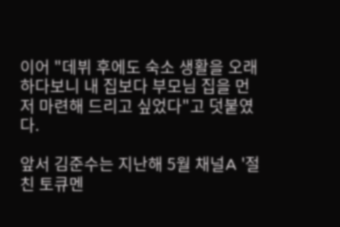이어 "데뷔 후에도 숙소 생활을 오래 하다보니 내 집보다 부모님 집을 먼저 마련해 드리고 싶었다"고 덧붙였다.

앞서 김준수는 지난해 5월 채널A '절친 토큐멘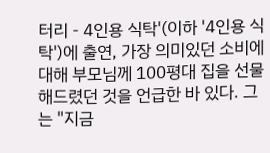터리 - 4인용 식탁'(이하 '4인용 식탁')에 출연, 가장 의미있던 소비에 대해 부모님께 100평대 집을 선물해드렸던 것을 언급한 바 있다. 그는 "지금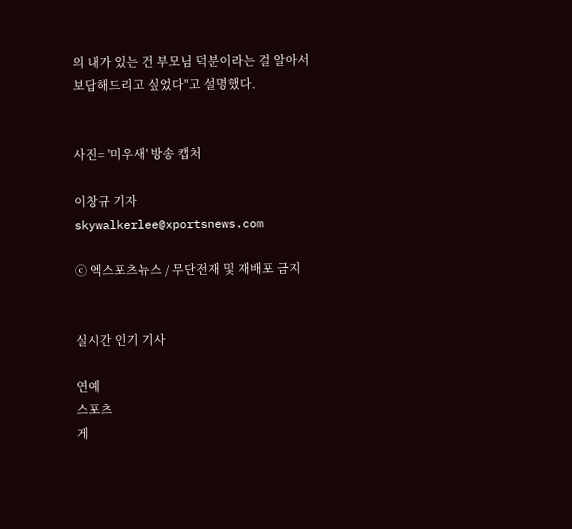의 내가 있는 건 부모님 덕분이라는 걸 알아서 보답해드리고 싶었다"고 설명했다.


사진= '미우새' 방송 캡처

이창규 기자 skywalkerlee@xportsnews.com

ⓒ 엑스포츠뉴스 / 무단전재 및 재배포 금지


실시간 인기 기사

연예
스포츠
게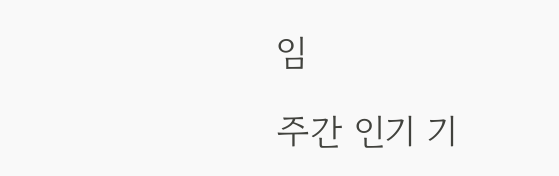임

주간 인기 기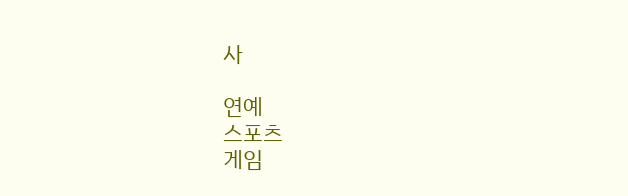사

연예
스포츠
게임